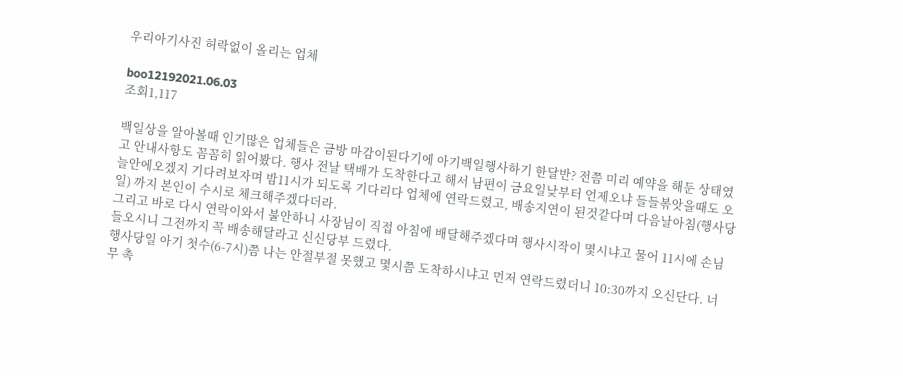우리아기사진 허락없이 올리는 업체

boo12192021.06.03
조회1,117

백일상을 알아볼때 인기많은 업체들은 금방 마감이된다기에 아기백일행사하기 한달반? 전쯤 미리 예약을 해둔 상태였고 안내사항도 꼼꼼히 읽어봤다. 행사 전날 택배가 도착한다고 해서 남편이 금요일낮부터 언제오냐 들들볶앗을때도 오늘안에오겠지 기다려보자며 밤11시가 되도록 기다리다 업체에 연락드렸고, 배송지연이 된것같다며 다음날아침(행사당일) 까지 본인이 수시로 체크해주겠다더라.
그리고 바로 다시 연락이와서 불안하니 사장님이 직접 아침에 배달해주겠다며 행사시작이 몇시냐고 물어 11시에 손님들오시니 그전까지 꼭 배송해달라고 신신당부 드렸다.
행사당일 아기 첫수(6-7시)쯤 나는 안절부절 못했고 몇시쯤 도착하시냐고 먼저 연락드렸더니 10:30까지 오신단다. 너무 촉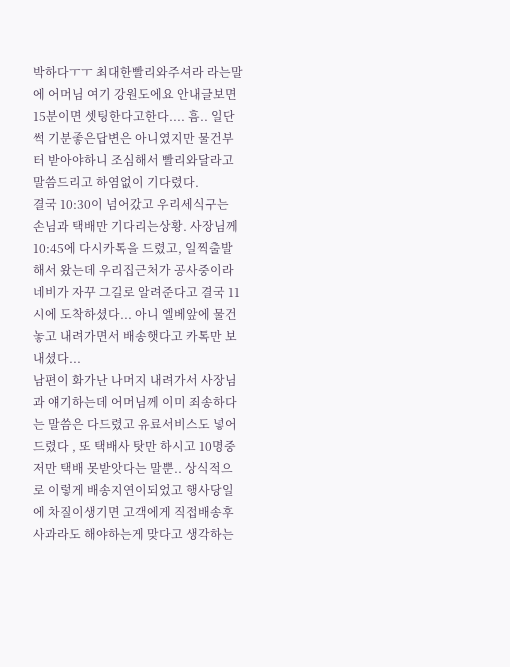박하다ㅜㅜ 최대한빨리와주셔라 라는말에 어머님 여기 강원도에요 안내글보면15분이면 셋팅한다고한다.... 흠.. 일단 썩 기분좋은답변은 아니였지만 물건부터 받아야하니 조심해서 빨리와달라고 말씀드리고 하염없이 기다렸다.
결국 10:30이 넘어갔고 우리세식구는 손님과 택배만 기다리는상황. 사장님께 10:45에 다시카톡을 드렸고, 일찍출발해서 왔는데 우리집근처가 공사중이라 네비가 자꾸 그길로 알려준다고 결국 11시에 도착하셨다... 아니 엘베앞에 물건놓고 내려가면서 배송햇다고 카톡만 보내셨다...
남편이 화가난 나머지 내려가서 사장님과 얘기하는데 어머님께 이미 죄송하다는 말씀은 다드렸고 유료서비스도 넣어드렸다 , 또 택배사 탓만 하시고 10명중 저만 택배 못받앗다는 말뿐.. 상식적으로 이렇게 배송지연이되었고 행사당일에 차질이생기면 고객에게 직접배송후 사과라도 해야하는게 맞다고 생각하는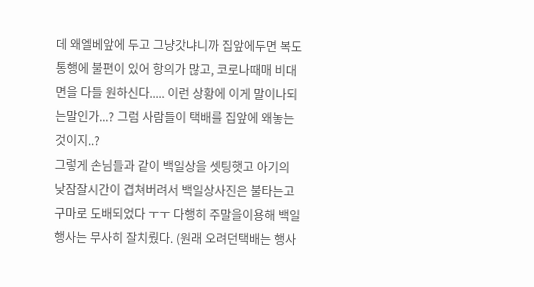데 왜엘베앞에 두고 그냥갓냐니까 집앞에두면 복도통행에 불편이 있어 항의가 많고, 코로나때매 비대면을 다들 원하신다..... 이런 상황에 이게 말이나되는말인가...? 그럼 사람들이 택배를 집앞에 왜놓는것이지..?
그렇게 손님들과 같이 백일상을 셋팅햇고 아기의 낮잠잘시간이 겹쳐버려서 백일상사진은 불타는고구마로 도배되었다 ㅜㅜ 다행히 주말을이용해 백일행사는 무사히 잘치뤘다. (원래 오려던택배는 행사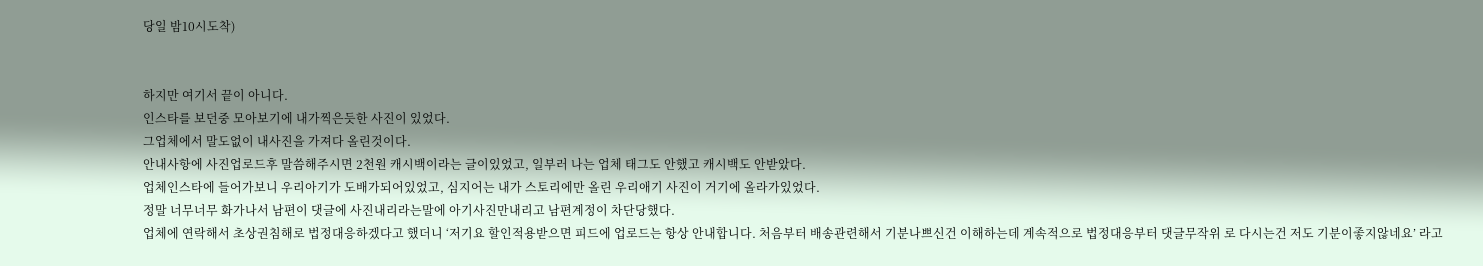당일 밤10시도착)


하지만 여기서 끝이 아니다.
인스타를 보던중 모아보기에 내가찍은듯한 사진이 있었다.
그업체에서 말도없이 내사진을 가져다 올린것이다.
안내사항에 사진업로드후 말씀해주시면 2천원 캐시백이라는 글이있었고, 일부러 나는 업체 태그도 안했고 캐시백도 안받았다.
업체인스타에 들어가보니 우리아기가 도배가되어있었고, 심지어는 내가 스토리에만 올린 우리애기 사진이 거기에 올라가있었다.
정말 너무너무 화가나서 남편이 댓글에 사진내리라는말에 아기사진만내리고 남편계정이 차단당했다.
업체에 연락해서 초상권침해로 법정대응하겠다고 했더니 ‘저기요 할인적용받으면 피드에 업로드는 항상 안내합니다. 처음부터 배송관련해서 기분나쁘신건 이해하는데 계속적으로 법정대응부터 댓글무작위 로 다시는건 저도 기분이좋지않네요’ 라고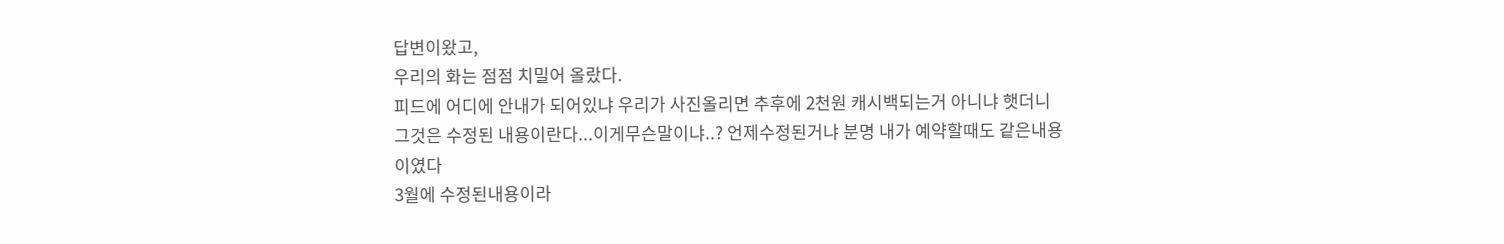답변이왔고,
우리의 화는 점점 치밀어 올랐다.
피드에 어디에 안내가 되어있냐 우리가 사진올리면 추후에 2천원 캐시백되는거 아니냐 햇더니
그것은 수정된 내용이란다...이게무슨말이냐..? 언제수정된거냐 분명 내가 예약할때도 같은내용이였다
3월에 수정된내용이라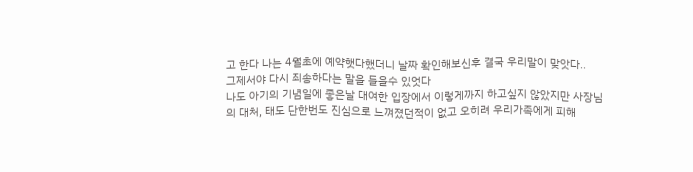고 한다 나는 4월초에 예약햇다했더니 날짜 확인해보신후 결국 우리말이 맞앗다..
그제서야 다시 죄송하다는 말을 들을수 있엇다
나도 아기의 기념일에 좋은날 대여한 입장에서 이렇게까지 하고싶지 않았지만 사장님의 대처, 태도 단한번도 진심으로 느껴졌던적이 없고 오히려 우리가족에게 피해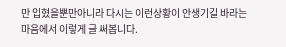만 입혔을뿐만아니라 다시는 이런상황이 안생기길 바라는 마음에서 이렇게 글 써봅니다.